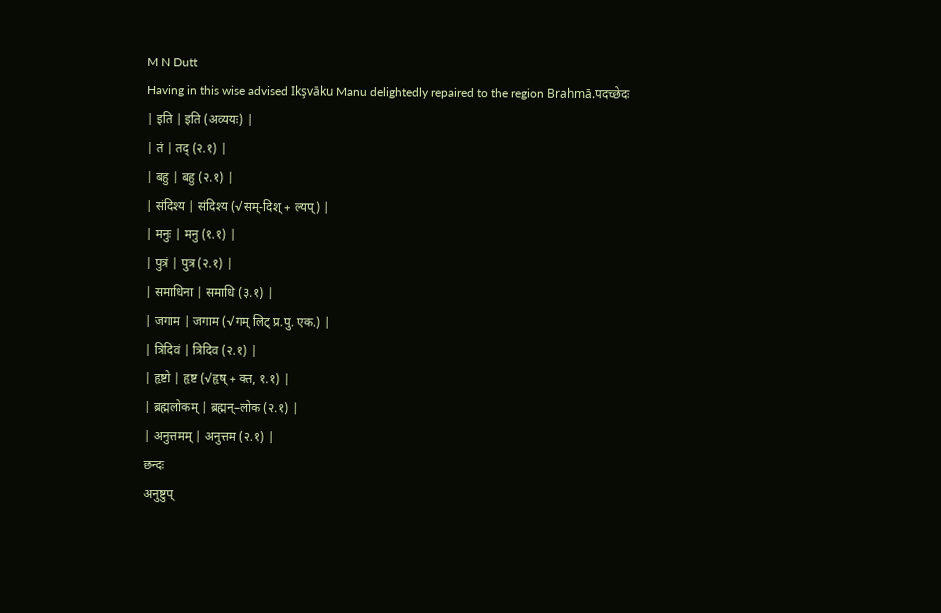M N Dutt
Having in this wise advised Ikşvāku Manu delightedly repaired to the region Brahmā.पदच्छेदः
| इति | इति (अव्ययः) |
| तं | तद् (२.१) |
| बहु | बहु (२.१) |
| संदिश्य | संदिश्य (√सम्-दिश् + ल्यप्) |
| मनुः | मनु (१.१) |
| पुत्रं | पुत्र (२.१) |
| समाधिना | समाधि (३.१) |
| जगाम | जगाम (√गम् लिट् प्र.पु. एक.) |
| त्रिदिवं | त्रिदिव (२.१) |
| हृष्टो | हृष्ट (√हृष् + क्त, १.१) |
| ब्रह्मलोकम् | ब्रह्मन्–लोक (२.१) |
| अनुत्तमम् | अनुत्तम (२.१) |
छन्दः
अनुष्टुप्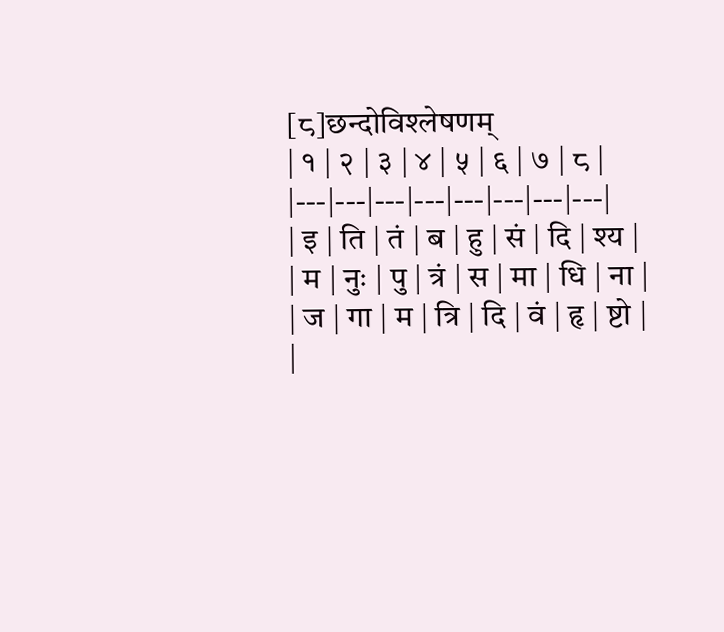[८]छन्दोविश्लेषणम्
| १ | २ | ३ | ४ | ५ | ६ | ७ | ८ |
|---|---|---|---|---|---|---|---|
| इ | ति | तं | ब | हु | सं | दि | श्य |
| म | नुः | पु | त्रं | स | मा | धि | ना |
| ज | गा | म | त्रि | दि | वं | हृ | ष्टो |
|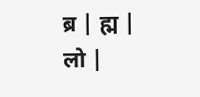ब्र | ह्म | लो |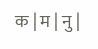क | म | नु |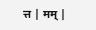त्त | मम् |